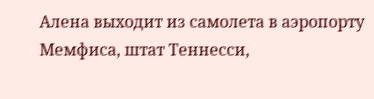Алена выходит из самолета в аэропорту Мемфиса, штат Теннесси,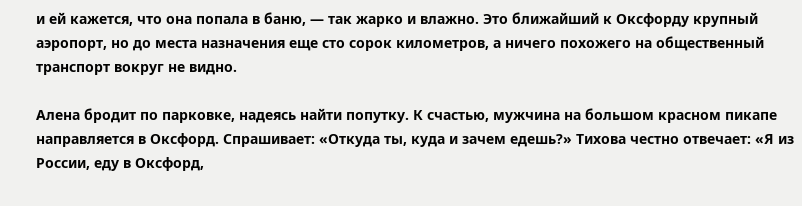и ей кажется, что она попала в баню, — так жарко и влажно. Это ближайший к Оксфорду крупный аэропорт, но до места назначения еще сто сорок километров, а ничего похожего на общественный транспорт вокруг не видно.

Алена бродит по парковке, надеясь найти попутку. К счастью, мужчина на большом красном пикапе направляется в Оксфорд. Спрашивает: «Откуда ты, куда и зачем едешь?» Тихова честно отвечает: «Я из России, еду в Оксфорд,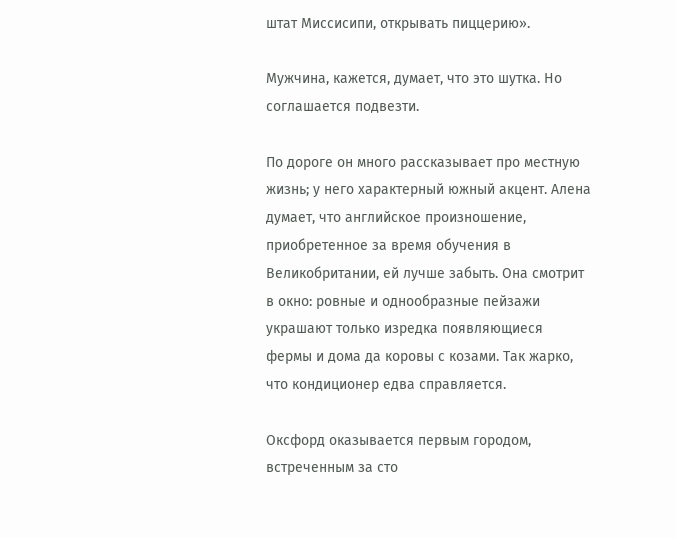штат Миссисипи, открывать пиццерию».

Мужчина, кажется, думает, что это шутка. Но соглашается подвезти.

По дороге он много рассказывает про местную жизнь; у него характерный южный акцент. Алена думает, что английское произношение, приобретенное за время обучения в Великобритании, ей лучше забыть. Она смотрит в окно: ровные и однообразные пейзажи украшают только изредка появляющиеся фермы и дома да коровы с козами. Так жарко, что кондиционер едва справляется.

Оксфорд оказывается первым городом, встреченным за сто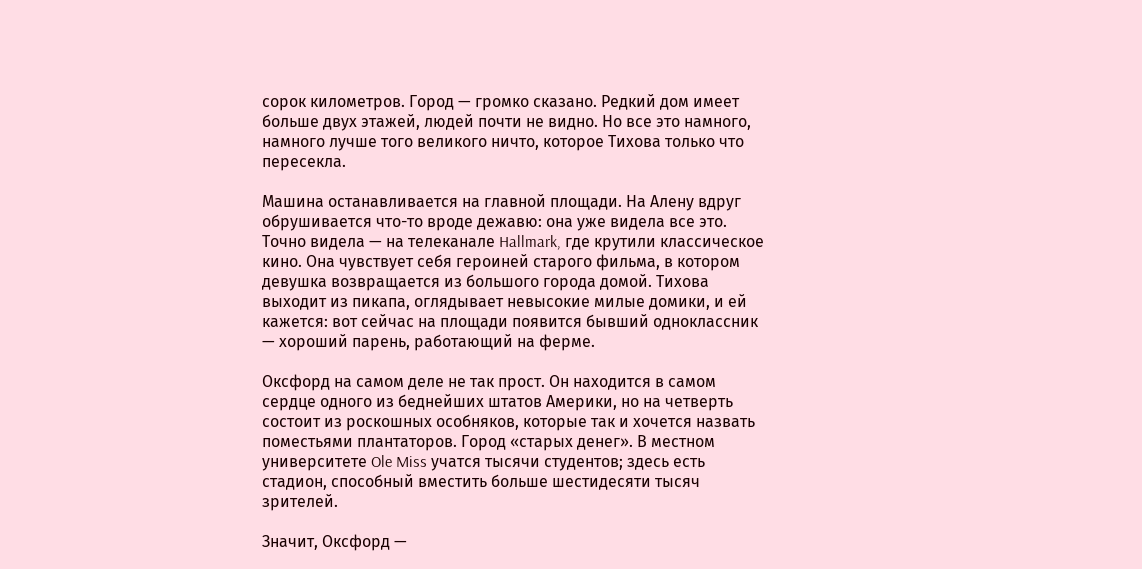сорок километров. Город — громко сказано. Редкий дом имеет больше двух этажей, людей почти не видно. Но все это намного, намного лучше того великого ничто, которое Тихова только что пересекла.

Машина останавливается на главной площади. На Алену вдруг обрушивается что-то вроде дежавю: она уже видела все это. Точно видела — на телеканале Hallmark, где крутили классическое кино. Она чувствует себя героиней старого фильма, в котором девушка возвращается из большого города домой. Тихова выходит из пикапа, оглядывает невысокие милые домики, и ей кажется: вот сейчас на площади появится бывший одноклассник — хороший парень, работающий на ферме.

Оксфорд на самом деле не так прост. Он находится в самом сердце одного из беднейших штатов Америки, но на четверть состоит из роскошных особняков, которые так и хочется назвать поместьями плантаторов. Город «старых денег». В местном университете Ole Miss учатся тысячи студентов; здесь есть стадион, способный вместить больше шестидесяти тысяч зрителей.

Значит, Оксфорд —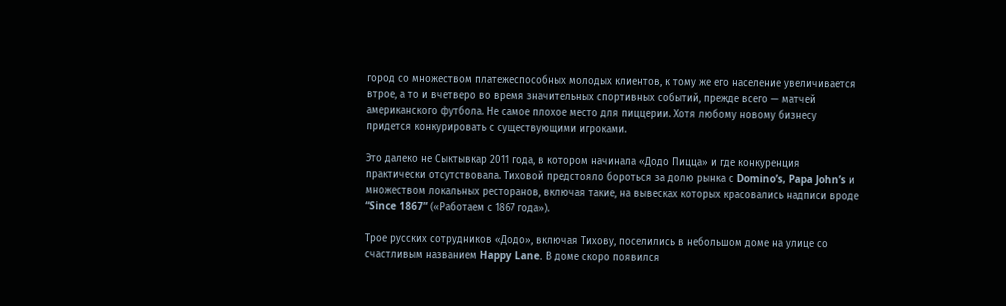город со множеством платежеспособных молодых клиентов, к тому же его население увеличивается втрое, а то и вчетверо во время значительных спортивных событий, прежде всего — матчей американского футбола. Не самое плохое место для пиццерии. Хотя любому новому бизнесу придется конкурировать с существующими игроками.

Это далеко не Сыктывкар 2011 года, в котором начинала «Додо Пицца» и где конкуренция практически отсутствовала. Тиховой предстояло бороться за долю рынка с Domino’s, Papa John’s и множеством локальных ресторанов, включая такие, на вывесках которых красовались надписи вроде “Since 1867” («Работаем с 1867 года»).

Трое русских сотрудников «Додо», включая Тихову, поселились в небольшом доме на улице со счастливым названием Happy Lane. В доме скоро появился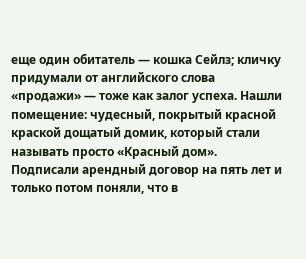еще один обитатель — кошка Сейлз; кличку придумали от английского слова «продажи» — тоже как залог успеха. Нашли помещение: чудесный, покрытый красной краской дощатый домик, который стали называть просто «Красный дом». Подписали арендный договор на пять лет и только потом поняли, что в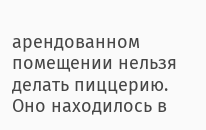арендованном помещении нельзя делать пиццерию. Оно находилось в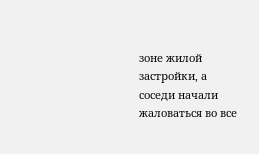зоне жилой застройки, а соседи начали жаловаться во все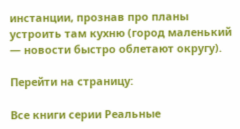инстанции, прознав про планы устроить там кухню (город маленький — новости быстро облетают округу).

Перейти на страницу:

Все книги серии Реальные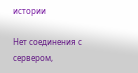истории

Нет соединения с сервером,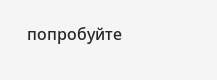попробуйте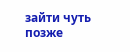зайти чуть позже